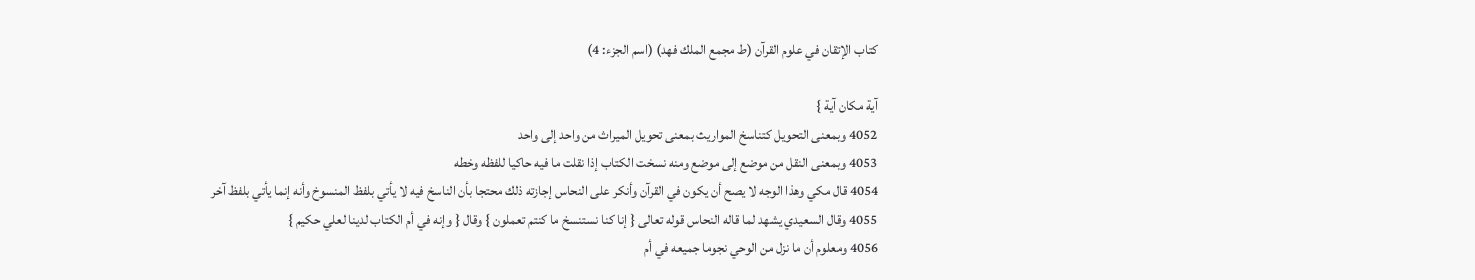كتاب الإتقان في علوم القرآن (ط مجمع الملك فهد) (اسم الجزء: 4)

آية مكان آية }
4052 وبمعنى التحويل كتناسخ المواريث بمعنى تحويل الميراث من واحد إلى واحد
4053 وبمعنى النقل من موضع إلى موضع ومنه نسخت الكتاب إذا نقلت ما فيه حاكيا للفظه وخطه
4054 قال مكي وهذا الوجه لا يصح أن يكون في القرآن وأنكر على النحاس إجازته ذلك محتجا بأن الناسخ فيه لا يأتي بلفظ المنسوخ وأنه إنما يأتي بلفظ آخر
4055 وقال السعيدي يشهد لما قاله النحاس قوله تعالى { إنا كنا نستنسخ ما كنتم تعملون } وقال { وإنه في أم الكتاب لدينا لعلي حكيم }
4056 ومعلوم أن ما نزل من الوحي نجوما جميعه في أم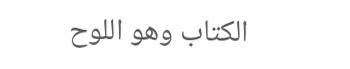الكتاب وهو اللوح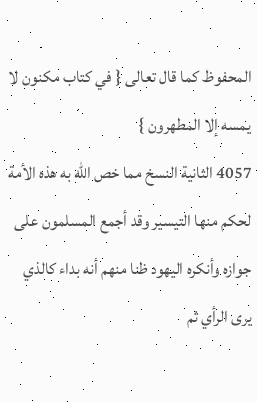المحفوظ كما قال تعالى { في كتاب مكنون لا يمسه إلا المطهرون }
4057 الثانية النسخ مما خص الله به هذه الأمة لحكم منها التيسير وقد أجمع المسلمون على جوازه وأنكره اليهود ظنا منهم أنه بداء كالذي يرى الرأي ثم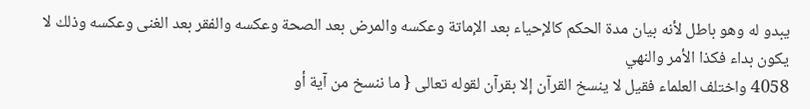يبدو له وهو باطل لأنه بيان مدة الحكم كالإحياء بعد الإماتة وعكسه والمرض بعد الصحة وعكسه والفقر بعد الغنى وعكسه وذلك لا يكون بداء فكذا الأمر والنهي
4058 واختلف العلماء فقيل لا ينسخ القرآن إلا بقرآن لقوله تعالى { ما ننسخ من آية أو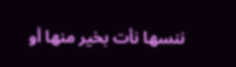ننسها نأت بخير منها أو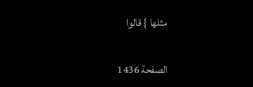مثلها } قالوا

الصفحة 1436